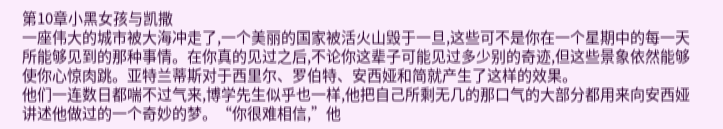第10章小黑女孩与凯撒
一座伟大的城市被大海冲走了,一个美丽的国家被活火山毁于一旦,这些可不是你在一个星期中的每一天所能够见到的那种事情。在你真的见过之后,不论你这辈子可能见过多少别的奇迹,但这些景象依然能够使你心惊肉跳。亚特兰蒂斯对于西里尔、罗伯特、安西娅和简就产生了这样的效果。
他们一连数日都喘不过气来,博学先生似乎也一样,他把自己所剩无几的那口气的大部分都用来向安西娅讲述他做过的一个奇妙的梦。“你很难相信,”他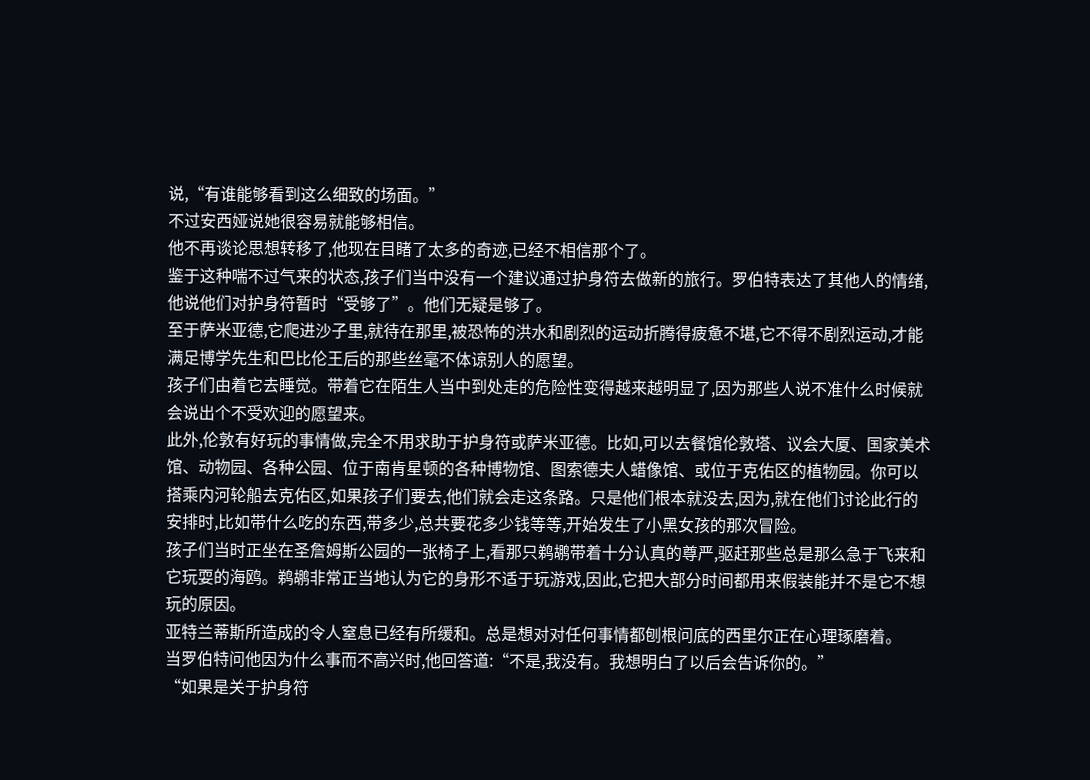说,“有谁能够看到这么细致的场面。”
不过安西娅说她很容易就能够相信。
他不再谈论思想转移了,他现在目睹了太多的奇迹,已经不相信那个了。
鉴于这种喘不过气来的状态,孩子们当中没有一个建议通过护身符去做新的旅行。罗伯特表达了其他人的情绪,他说他们对护身符暂时“受够了”。他们无疑是够了。
至于萨米亚德,它爬进沙子里,就待在那里,被恐怖的洪水和剧烈的运动折腾得疲惫不堪,它不得不剧烈运动,才能满足博学先生和巴比伦王后的那些丝毫不体谅别人的愿望。
孩子们由着它去睡觉。带着它在陌生人当中到处走的危险性变得越来越明显了,因为那些人说不准什么时候就会说出个不受欢迎的愿望来。
此外,伦敦有好玩的事情做,完全不用求助于护身符或萨米亚德。比如,可以去餐馆伦敦塔、议会大厦、国家美术馆、动物园、各种公园、位于南肯星顿的各种博物馆、图索德夫人蜡像馆、或位于克佑区的植物园。你可以搭乘内河轮船去克佑区,如果孩子们要去,他们就会走这条路。只是他们根本就没去,因为,就在他们讨论此行的安排时,比如带什么吃的东西,带多少,总共要花多少钱等等,开始发生了小黑女孩的那次冒险。
孩子们当时正坐在圣詹姆斯公园的一张椅子上,看那只鹈鹕带着十分认真的尊严,驱赶那些总是那么急于飞来和它玩耍的海鸥。鹈鹕非常正当地认为它的身形不适于玩游戏,因此,它把大部分时间都用来假装能并不是它不想玩的原因。
亚特兰蒂斯所造成的令人窒息已经有所缓和。总是想对对任何事情都刨根问底的西里尔正在心理琢磨着。
当罗伯特问他因为什么事而不高兴时,他回答道:“不是,我没有。我想明白了以后会告诉你的。”
“如果是关于护身符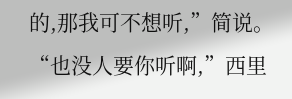的,那我可不想听,”简说。
“也没人要你听啊,”西里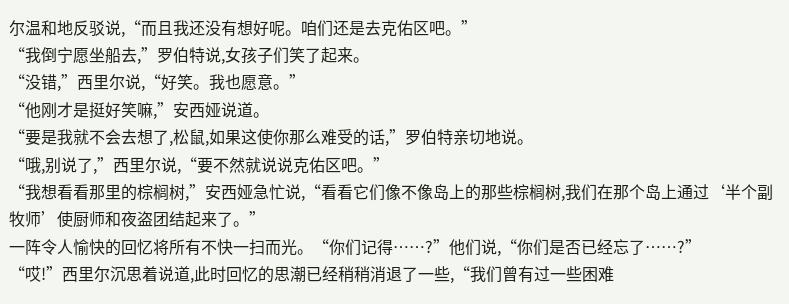尔温和地反驳说,“而且我还没有想好呢。咱们还是去克佑区吧。”
“我倒宁愿坐船去,”罗伯特说,女孩子们笑了起来。
“没错,”西里尔说,“好笑。我也愿意。”
“他刚才是挺好笑嘛,”安西娅说道。
“要是我就不会去想了,松鼠,如果这使你那么难受的话,”罗伯特亲切地说。
“哦,别说了,”西里尔说,“要不然就说说克佑区吧。”
“我想看看那里的棕榈树,”安西娅急忙说,“看看它们像不像岛上的那些棕榈树,我们在那个岛上通过‘半个副牧师’使厨师和夜盗团结起来了。”
一阵令人愉快的回忆将所有不快一扫而光。“你们记得……?”他们说,“你们是否已经忘了……?”
“哎!”西里尔沉思着说道,此时回忆的思潮已经稍稍消退了一些,“我们曾有过一些困难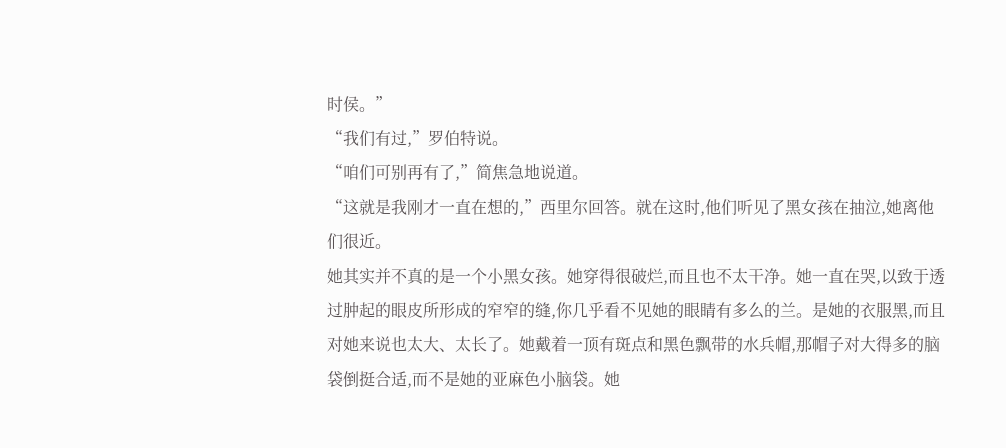时侯。”
“我们有过,”罗伯特说。
“咱们可别再有了,”简焦急地说道。
“这就是我刚才一直在想的,”西里尔回答。就在这时,他们听见了黑女孩在抽泣,她离他们很近。
她其实并不真的是一个小黑女孩。她穿得很破烂,而且也不太干净。她一直在哭,以致于透过肿起的眼皮所形成的窄窄的缝,你几乎看不见她的眼睛有多么的兰。是她的衣服黑,而且对她来说也太大、太长了。她戴着一顶有斑点和黑色飘带的水兵帽,那帽子对大得多的脑袋倒挺合适,而不是她的亚麻色小脑袋。她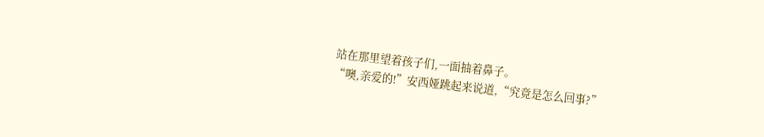站在那里望着孩子们,一面抽着鼻子。
“噢,亲爱的!”安西娅跳起来说道,“究竟是怎么回事?”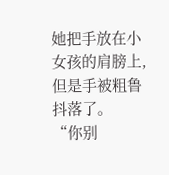她把手放在小女孩的肩膀上,但是手被粗鲁抖落了。
“你别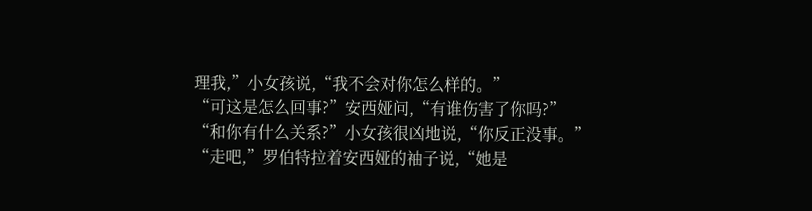理我,”小女孩说,“我不会对你怎么样的。”
“可这是怎么回事?”安西娅问,“有谁伤害了你吗?”
“和你有什么关系?”小女孩很凶地说,“你反正没事。”
“走吧,”罗伯特拉着安西娅的袖子说,“她是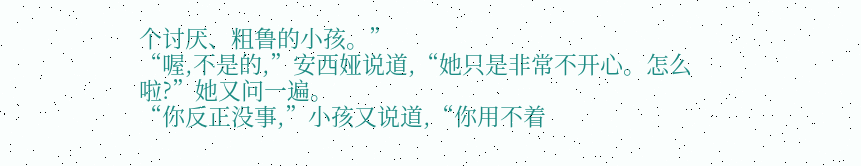个讨厌、粗鲁的小孩。”
“喔,不是的,”安西娅说道,“她只是非常不开心。怎么啦?”她又问一遍。
“你反正没事,”小孩又说道,“你用不着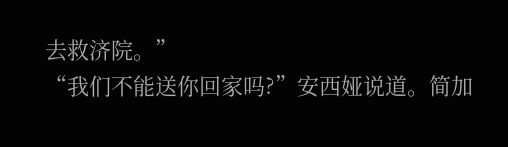去救济院。”
“我们不能送你回家吗?”安西娅说道。简加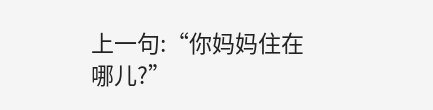上一句:“你妈妈住在哪儿?”